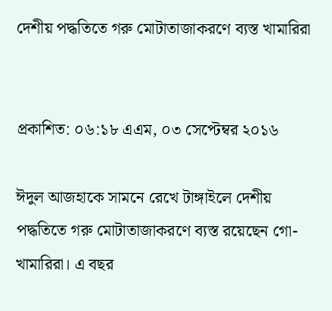দেশীয় পদ্ধতিতে গরু মোটাতাজাকরণে ব্যস্ত খামারিরা


প্রকাশিত: ০৬:১৮ এএম, ০৩ সেপ্টেম্বর ২০১৬

ঈদুল আজহাকে সামনে রেখে টাঙ্গাইলে দেশীয় পদ্ধতিতে গরু মোটাতাজাকরণে ব্যস্ত রয়েছেন গো-খামারিরা। এ বছর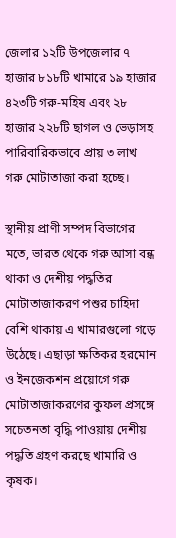জেলার ১২টি উপজেলার ৭ হাজার ৮১৮টি খামারে ১৯ হাজার ৪২৩টি গরু-মহিষ এবং ২৮ হাজার ২২৮টি ছাগল ও ভেড়াসহ পারিবারিকভাবে প্রায় ৩ লাখ গরু মোটাতাজা করা হচ্ছে।

স্থানীয় প্রাণী সম্পদ বিভাগের মতে, ভারত থেকে গরু আসা বন্ধ থাকা ও দেশীয় পদ্ধতির মোটাতাজাকরণ পশুর চাহিদা বেশি থাকায় এ খামারগুলো গড়ে উঠেছে। এছাড়া ক্ষতিকর হরমোন ও ইনজেকশন প্রয়োগে গরু মোটাতাজাকরণের কুফল প্রসঙ্গে সচেতনতা বৃদ্ধি পাওয়ায় দেশীয় পদ্ধতি গ্রহণ করছে খামারি ও কৃষক।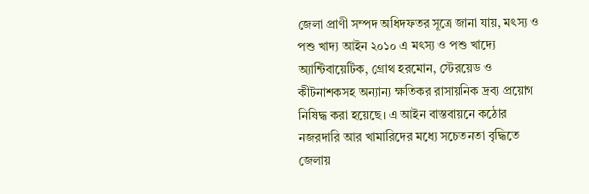জেলা প্রাণী সম্পদ অধিদফতর সূত্রে জানা যায়, মৎস্য ও পশু খাদ্য আইন ২০১০ এ মৎস্য ও পশু খাদ্যে অ্যান্টিবায়েটিক, গ্রোথ হরমোন, স্টেরয়েড ও কীটনাশকসহ অন্যান্য ক্ষতিকর রাসায়নিক দ্রব্য প্রয়োগ নিষিদ্ধ করা হয়েছে। এ আইন বাস্তবায়নে কঠোর নজরদারি আর খামারিদের মধ্যে সচেতনতা বৃদ্ধিতে জেলায়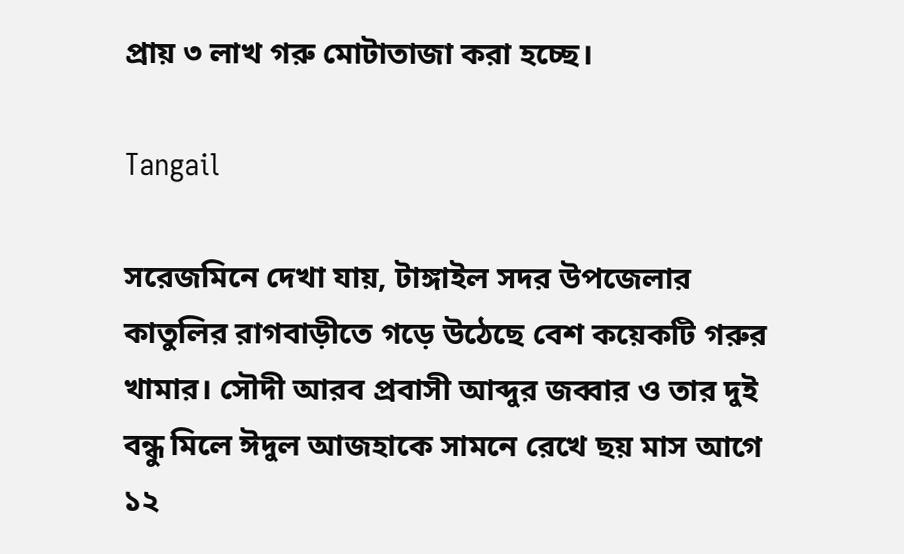প্রায় ৩ লাখ গরু মোটাতাজা করা হচ্ছে।

Tangail

সরেজমিনে দেখা যায়, টাঙ্গাইল সদর উপজেলার কাতুলির রাগবাড়ীতে গড়ে উঠেছে বেশ কয়েকটি গরুর খামার। সৌদী আরব প্রবাসী আব্দুর জব্বার ও তার দুই বন্ধু মিলে ঈদুল আজহাকে সামনে রেখে ছয় মাস আগে ১২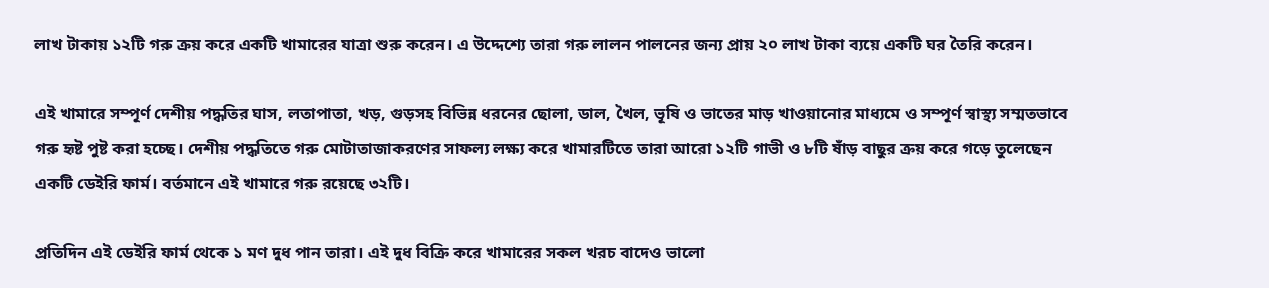লাখ টাকায় ১২টি গরু ক্রয় করে একটি খামারের যাত্রা শুরু করেন। এ উদ্দেশ্যে তারা গরু লালন পালনের জন্য প্রায় ২০ লাখ টাকা ব্যয়ে একটি ঘর তৈরি করেন।

এই খামারে সম্পূর্ণ দেশীয় পদ্ধতির ঘাস, লতাপাতা, খড়, গুড়সহ বিভিন্ন ধরনের ছোলা, ডাল, খৈল, ভূষি ও ভাতের মাড় খাওয়ানোর মাধ্যমে ও সম্পূর্ণ স্বাস্থ্য সম্মতভাবে গরু হৃষ্ট পুষ্ট করা হচ্ছে। দেশীয় পদ্ধতিতে গরু মোটাতাজাকরণের সাফল্য লক্ষ্য করে খামারটিতে তারা আরো ১২টি গাভী ও ৮টি ষাঁড় বাছুর ক্রয় করে গড়ে তুলেছেন একটি ডেইরি ফার্ম। বর্তমানে এই খামারে গরু রয়েছে ৩২টি।

প্রতিদিন এই ডেইরি ফার্ম থেকে ১ মণ দুধ পান তারা। এই দুধ বিক্রি করে খামারের সকল খরচ বাদেও ভালো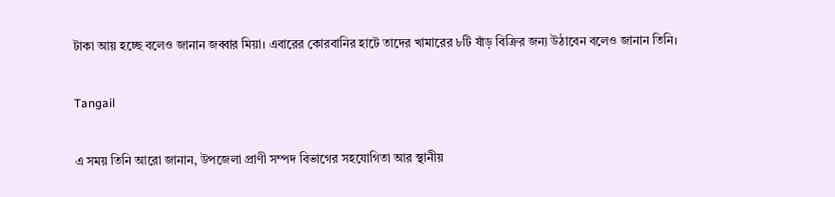টাকা আয় হচ্ছে বলেও জানান জব্বার মিয়া। এবারের কোরবানির হাটে তাদের খামারের ৮টি ষাঁড় বিক্রির জন্য উঠাবেন বলেও জানান তিনি।

Tangail

এ সময় তিনি আরো জানান, উপজেলা প্রাণী সম্পদ বিভাগের সহযোগিতা আর স্থানীয়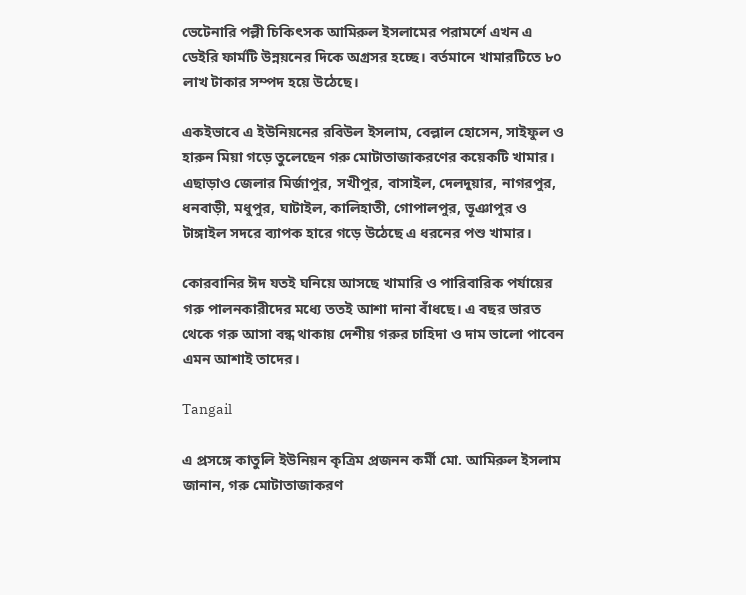ভেটেনারি পল্লী চিকিৎসক আমিরুল ইসলামের পরামর্শে এখন এ ডেইরি ফার্মটি উন্নয়নের দিকে অগ্রসর হচ্ছে। বর্তমানে খামারটিতে ৮০ লাখ টাকার সম্পদ হয়ে উঠেছে।

একইভাবে এ ইউনিয়নের রবিউল ইসলাম, বেল্লাল হোসেন, সাইফুল ও হারুন মিয়া গড়ে তুলেছেন গরু মোটাতাজাকরণের কয়েকটি খামার। এছাড়াও জেলার মির্জাপুর, সখীপুর, বাসাইল, দেলদুয়ার, নাগরপুর, ধনবাড়ী, মধুপুর, ঘাটাইল, কালিহাতী, গোপালপুর, ভূঞাপুর ও টাঙ্গাইল সদরে ব্যাপক হারে গড়ে উঠেছে এ ধরনের পশু খামার।

কোরবানির ঈদ যতই ঘনিয়ে আসছে খামারি ও পারিবারিক পর্যায়ের গরু পালনকারীদের মধ্যে ততই আশা দানা বাঁধছে। এ বছর ভারত থেকে গরু আসা বন্ধ থাকায় দেশীয় গরুর চাহিদা ও দাম ভালো পাবেন এমন আশাই তাদের।

Tangail

এ প্রসঙ্গে কাতুলি ইউনিয়ন কৃত্রিম প্রজনন কর্মী মো. আমিরুল ইসলাম জানান, গরু মোটাতাজাকরণ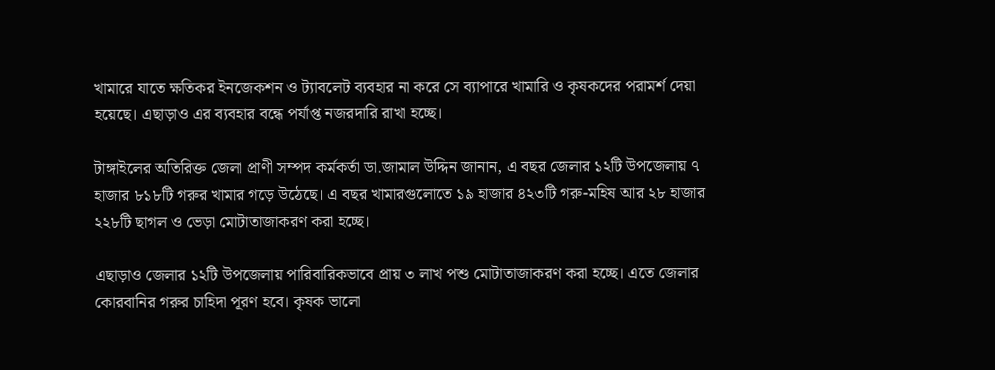খামারে যাতে ক্ষতিকর ইনজেকশন ও ট্যাবলেট ব্যবহার না করে সে ব্যাপারে খামারি ও কৃষকদের পরামর্শ দেয়া হয়েছে। এছাড়াও এর ব্যবহার বন্ধে পর্যাপ্ত নজরদারি রাখা হচ্ছে।

টাঙ্গাইলের অতিরিক্ত জেলা প্রাণী সম্পদ কর্মকর্তা ডা.জামাল উদ্দিন জানান, এ বছর জেলার ১২টি উপজেলায় ৭ হাজার ৮১৮টি গরুর খামার গড়ে উঠেছে। এ বছর খামারগুলোতে ১৯ হাজার ৪২৩টি গরু-মহিষ আর ২৮ হাজার ২২৮টি ছাগল ও ভেড়া মোটাতাজাকরণ করা হচ্ছে।

এছাড়াও জেলার ১২টি উপজেলায় পারিবারিকভাবে প্রায় ৩ লাখ পশু মোটাতাজাকরণ করা হচ্ছে। এতে জেলার কোরবানির গরুর চাহিদা পূরণ হবে। কৃষক ভালো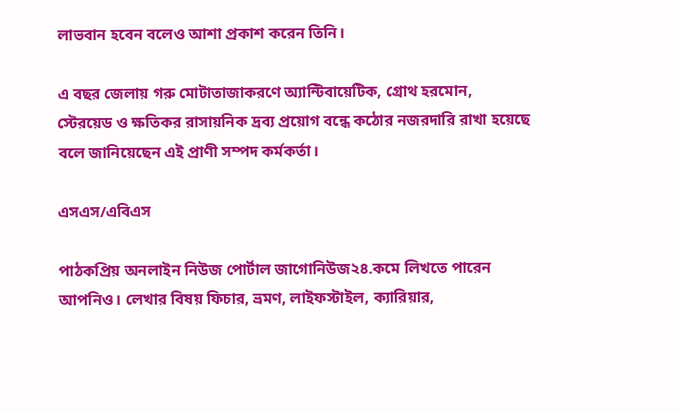লাভবান হবেন বলেও আশা প্রকাশ করেন তিনি।

এ বছর জেলায় গরু মোটাতাজাকরণে অ্যান্টিবায়েটিক, গ্রোথ হরমোন, স্টেরয়েড ও ক্ষতিকর রাসায়নিক দ্রব্য প্রয়োগ বন্ধে কঠোর নজরদারি রাখা হয়েছে বলে জানিয়েছেন এই প্রাণী সম্পদ কর্মকর্তা।

এসএস/এবিএস

পাঠকপ্রিয় অনলাইন নিউজ পোর্টাল জাগোনিউজ২৪.কমে লিখতে পারেন আপনিও। লেখার বিষয় ফিচার, ভ্রমণ, লাইফস্টাইল, ক্যারিয়ার,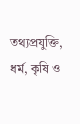তথ্যপ্রযুক্তি, ধর্ম, কৃষি ও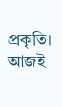প্রকৃতি। আজই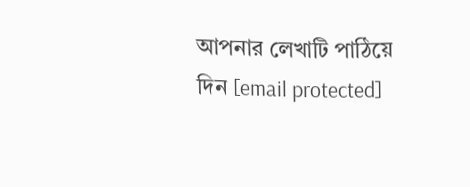আপনার লেখাটি পাঠিয়ে দিন [email protected]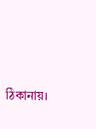ঠিকানায়।